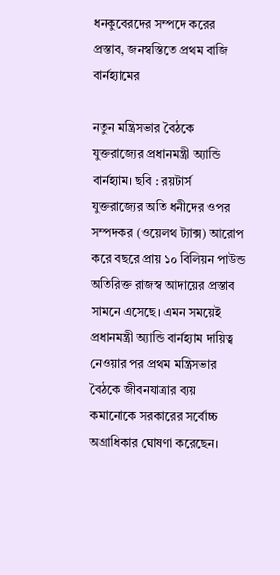ধনকুবেরদের সম্পদে করের প্রস্তাব, জনস্বস্তিতে প্রথম বাজি বার্নহ্যামের

নতুন মন্ত্রিসভার বৈঠকে যুক্তরাজ্যের প্রধানমন্ত্রী অ্যান্ডি বার্নহ্যাম। ছবি : রয়টার্স
যুক্তরাজ্যের অতি ধনীদের ওপর সম্পদকর (ওয়েলথ ট্যাক্স) আরোপ করে বছরে প্রায় ১০ বিলিয়ন পাউন্ড অতিরিক্ত রাজস্ব আদায়ের প্রস্তাব সামনে এসেছে। এমন সময়েই প্রধানমন্ত্রী অ্যান্ডি বার্নহ্যাম দায়িত্ব নেওয়ার পর প্রথম মন্ত্রিসভার বৈঠকে জীবনযাত্রার ব্যয় কমানোকে সরকারের সর্বোচ্চ অগ্রাধিকার ঘোষণা করেছেন।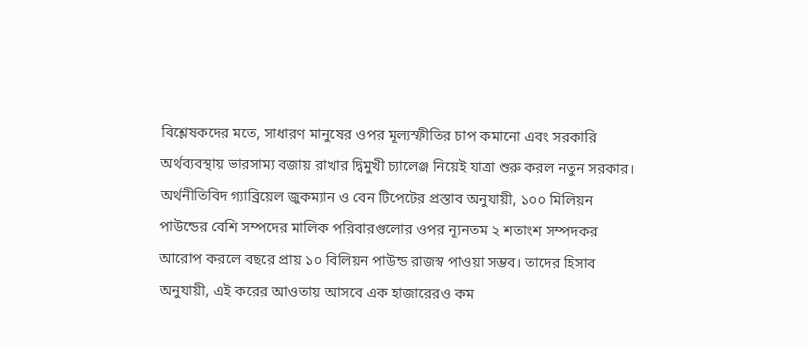বিশ্লেষকদের মতে, সাধারণ মানুষের ওপর মূল্যস্ফীতির চাপ কমানো এবং সরকারি অর্থব্যবস্থায় ভারসাম্য বজায় রাখার দ্বিমুখী চ্যালেঞ্জ নিয়েই যাত্রা শুরু করল নতুন সরকার।
অর্থনীতিবিদ গ্যাব্রিয়েল জুকম্যান ও বেন টিপেটের প্রস্তাব অনুযায়ী, ১০০ মিলিয়ন পাউন্ডের বেশি সম্পদের মালিক পরিবারগুলোর ওপর ন্যূনতম ২ শতাংশ সম্পদকর আরোপ করলে বছরে প্রায় ১০ বিলিয়ন পাউন্ড রাজস্ব পাওয়া সম্ভব। তাদের হিসাব অনুযায়ী, এই করের আওতায় আসবে এক হাজারেরও কম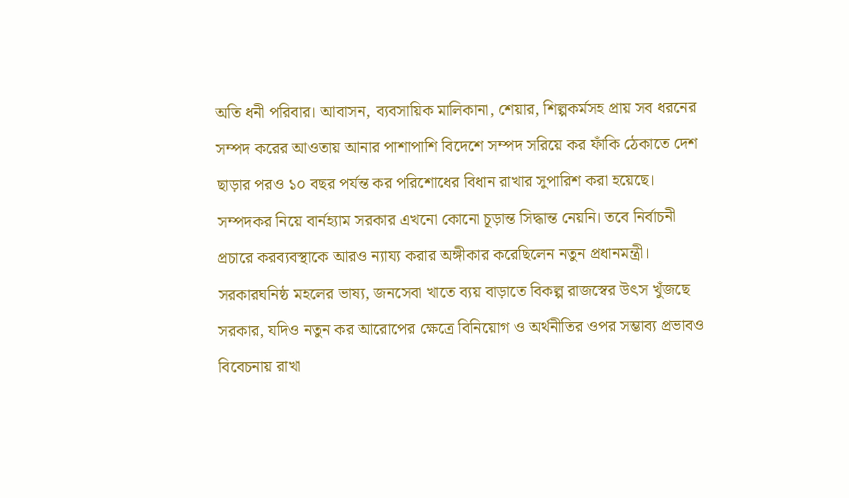অতি ধনী পরিবার। আবাসন, ব্যবসায়িক মালিকানা, শেয়ার, শিল্পকর্মসহ প্রায় সব ধরনের সম্পদ করের আওতায় আনার পাশাপাশি বিদেশে সম্পদ সরিয়ে কর ফাঁকি ঠেকাতে দেশ ছাড়ার পরও ১০ বছর পর্যন্ত কর পরিশোধের বিধান রাখার সুপারিশ করা হয়েছে।
সম্পদকর নিয়ে বার্নহ্যাম সরকার এখনো কোনো চূড়ান্ত সিদ্ধান্ত নেয়নি। তবে নির্বাচনী প্রচারে করব্যবস্থাকে আরও ন্যায্য করার অঙ্গীকার করেছিলেন নতুন প্রধানমন্ত্রী। সরকারঘনিষ্ঠ মহলের ভাষ্য, জনসেবা খাতে ব্যয় বাড়াতে বিকল্প রাজস্বের উৎস খুঁজছে সরকার, যদিও নতুন কর আরোপের ক্ষেত্রে বিনিয়োগ ও অর্থনীতির ওপর সম্ভাব্য প্রভাবও বিবেচনায় রাখা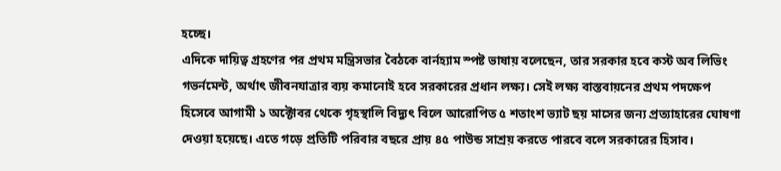হচ্ছে।
এদিকে দায়িত্ব গ্রহণের পর প্রথম মন্ত্রিসভার বৈঠকে বার্নহ্যাম স্পষ্ট ভাষায় বলেছেন, তার সরকার হবে কস্ট অব লিভিং গভর্নমেন্ট, অর্থাৎ জীবনযাত্রার ব্যয় কমানোই হবে সরকারের প্রধান লক্ষ্য। সেই লক্ষ্য বাস্তবায়নের প্রথম পদক্ষেপ হিসেবে আগামী ১ অক্টোবর থেকে গৃহস্থালি বিদ্যুৎ বিলে আরোপিত ৫ শতাংশ ভ্যাট ছয় মাসের জন্য প্রত্যাহারের ঘোষণা দেওয়া হয়েছে। এতে গড়ে প্রতিটি পরিবার বছরে প্রায় ৪৫ পাউন্ড সাশ্রয় করতে পারবে বলে সরকারের হিসাব।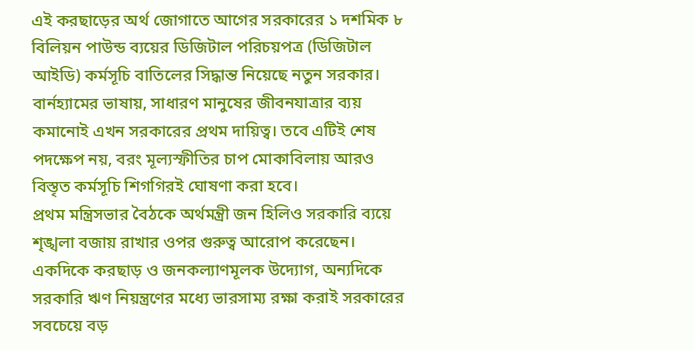এই করছাড়ের অর্থ জোগাতে আগের সরকারের ১ দশমিক ৮ বিলিয়ন পাউন্ড ব্যয়ের ডিজিটাল পরিচয়পত্র (ডিজিটাল আইডি) কর্মসূচি বাতিলের সিদ্ধান্ত নিয়েছে নতুন সরকার। বার্নহ্যামের ভাষায়, সাধারণ মানুষের জীবনযাত্রার ব্যয় কমানোই এখন সরকারের প্রথম দায়িত্ব। তবে এটিই শেষ পদক্ষেপ নয়, বরং মূল্যস্ফীতির চাপ মোকাবিলায় আরও বিস্তৃত কর্মসূচি শিগগিরই ঘোষণা করা হবে।
প্রথম মন্ত্রিসভার বৈঠকে অর্থমন্ত্রী জন হিলিও সরকারি ব্যয়ে শৃঙ্খলা বজায় রাখার ওপর গুরুত্ব আরোপ করেছেন। একদিকে করছাড় ও জনকল্যাণমূলক উদ্যোগ, অন্যদিকে সরকারি ঋণ নিয়ন্ত্রণের মধ্যে ভারসাম্য রক্ষা করাই সরকারের সবচেয়ে বড়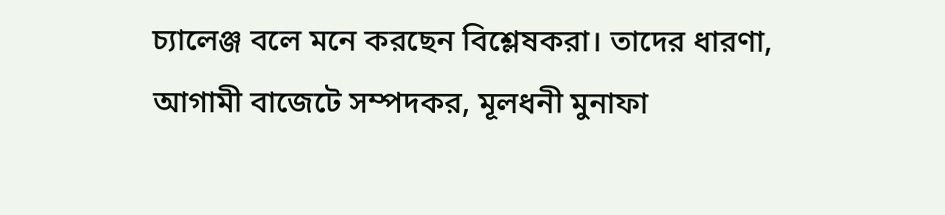চ্যালেঞ্জ বলে মনে করছেন বিশ্লেষকরা। তাদের ধারণা, আগামী বাজেটে সম্পদকর, মূলধনী মুনাফা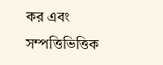কর এবং সম্পত্তিভিত্তিক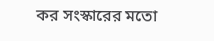কর সংস্কারের মতো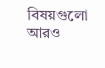বিষয়গুলো আরও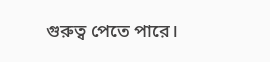গুরুত্ব পেতে পারে।